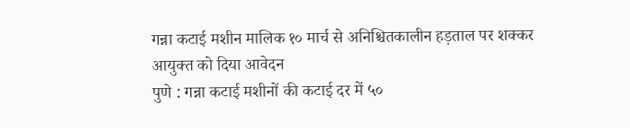गन्ना कटाई मशीन मालिक १० मार्च से अनिश्चितकालीन हड़ताल पर शक्कर आयुक्त को दिया आवेदन
पुणे : गन्ना कटाई मशीनों की कटाई दर में ५०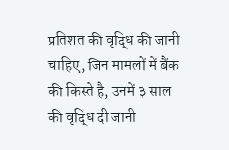प्रतिशत की वृद्धि की जानी चाहिए, जिन मामलों में बैंक की किस्ते है, उनमें ३ साल की वृद्धि दी जानी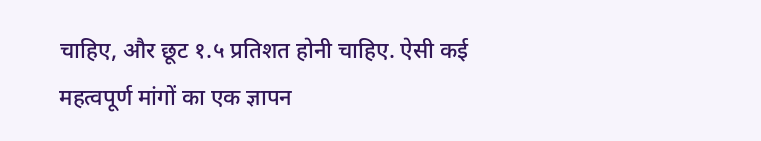चाहिए, और छूट १.५ प्रतिशत होनी चाहिए. ऐसी कई महत्वपूर्ण मांगों का एक ज्ञापन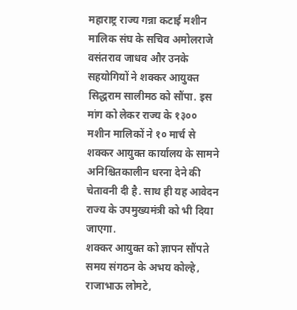महाराष्ट्र राज्य गन्ना कटाई मशीन मालिक संघ के सचिव अमोलराजे वसंतराव जाधव और उनके सहयोगियों ने शक्कर आयुक्त सिद्धराम सालीमठ को सौंपा. इस मांग को लेकर राज्य के १३०० मशीन मालिकों ने १० मार्च से शक्कर आयुक्त कार्यालय के सामने अनिश्चितकालीन धरना देने की चेतावनी दी है. साथ ही यह आवेदन राज्य के उपमुख्यमंत्री को भी दिया जाएगा.
शक्कर आयुक्त को ज्ञापन सौंपते समय संगठन के अभय कोल्हे, राजाभाऊ लोमटे,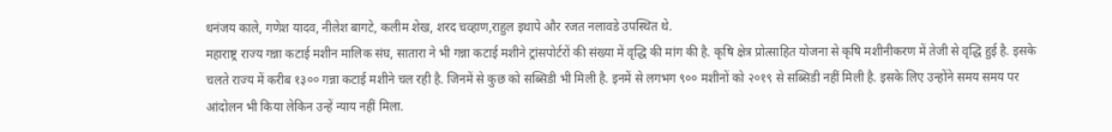धनंजय काले, गणेश यादव, नीलेश बागटे, कलीम शेख, शरद चव्हाण,राहुल इथापे और रजत नलावडे उपस्थित थे.
महाराष्ट्र राज्य गन्ना कटाई मशीन मालिक संघ, सातारा ने भी गन्ना कटाई मशीने ट्रांसपोर्टरों की संख्या में वृद्धि की मांग की है. कृषि क्षेत्र प्रोत्साहित योजना से कृषि मशीनीकरण में तेजी से वृद्धि हुई है. इसके चलते राज्य में करीब १३०० गन्ना कटाई मशीने चल रही है. जिनमें से कुछ को सब्सिडी भी मिली है. इनमें से लगभग ९०० मशीनों को २०१९ से सब्सिडी नहीं मिली है. इसके लिए उन्होंने समय समय पर आंदोलन भी किया लेकिन उन्हें न्याय नहीं मिला.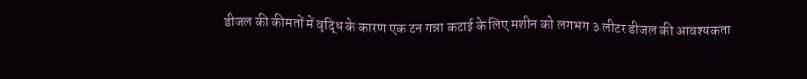डीजल की कीमतों में वृद्धि के कारण एक टन गन्ना कटाई के लिए मशीन को लगभग ३ लीटर डीजल की आवश्यकता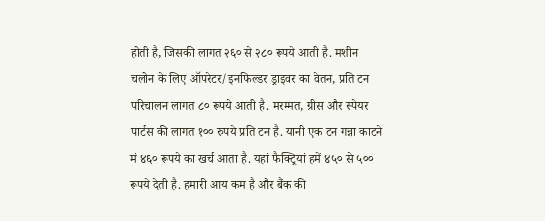होती है, जिसकी लागत २६० से २८० रूपये आती है. मशीन चलोन के लिए ऑपरेटर/इनफिल्डर ड्राइवर का वेतन, प्रति टन परिचालन लागत ८० रूपये आती है. मरम्मत, ग्रीस और स्पेयर पार्टस की लागत १०० रुपये प्रति टन है. यानी एक टन गन्ना काटने मं ४६० रूपये का खर्च आता है. यहां फैक्ट्रियां हमें ४५० से ५०० रूपये देती है. हमारी आय कम है और बैंक की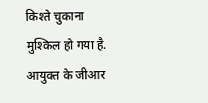किश्ते चुकाना मुश्किल हो गया है.
आयुक्त के जीआर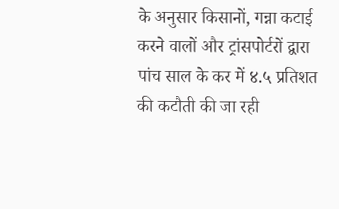के अनुसार किसानों, गन्ना कटाई करने वालों और ट्रांसपोर्टरों द्वारा पांच साल के कर में ४.५ प्रतिशत की कटौती की जा रही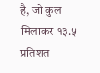है, जो कुल मिलाकर १३.५ प्रतिशत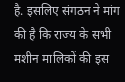है. इसलिए संगठन ने मांग की है कि राज्य के सभी मशीन मालिकों की इस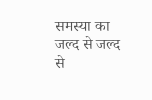समस्या का जल्द से जल्द से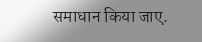समाधान किया जाए.